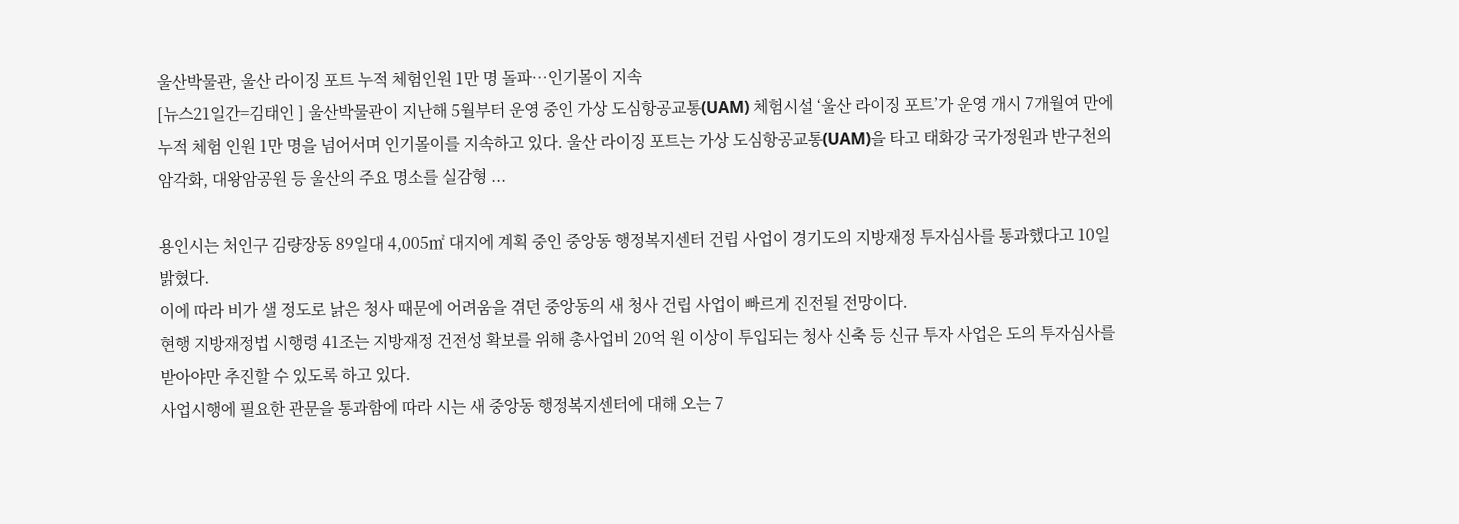울산박물관, 울산 라이징 포트 누적 체험인원 1만 명 돌파…인기몰이 지속
[뉴스21일간=김태인 ] 울산박물관이 지난해 5월부터 운영 중인 가상 도심항공교통(UAM) 체험시설 ‘울산 라이징 포트’가 운영 개시 7개월여 만에 누적 체험 인원 1만 명을 넘어서며 인기몰이를 지속하고 있다. 울산 라이징 포트는 가상 도심항공교통(UAM)을 타고 태화강 국가정원과 반구천의 암각화, 대왕암공원 등 울산의 주요 명소를 실감형 ...

용인시는 처인구 김량장동 89일대 4,005㎡ 대지에 계획 중인 중앙동 행정복지센터 건립 사업이 경기도의 지방재정 투자심사를 통과했다고 10일 밝혔다.
이에 따라 비가 샐 정도로 낡은 청사 때문에 어려움을 겪던 중앙동의 새 청사 건립 사업이 빠르게 진전될 전망이다.
현행 지방재정법 시행령 41조는 지방재정 건전성 확보를 위해 총사업비 20억 원 이상이 투입되는 청사 신축 등 신규 투자 사업은 도의 투자심사를 받아야만 추진할 수 있도록 하고 있다.
사업시행에 필요한 관문을 통과함에 따라 시는 새 중앙동 행정복지센터에 대해 오는 7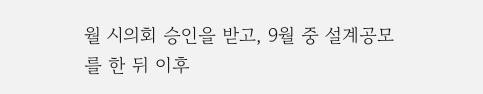월 시의회 승인을 받고, 9월 중 설계공모를 한 뒤 이후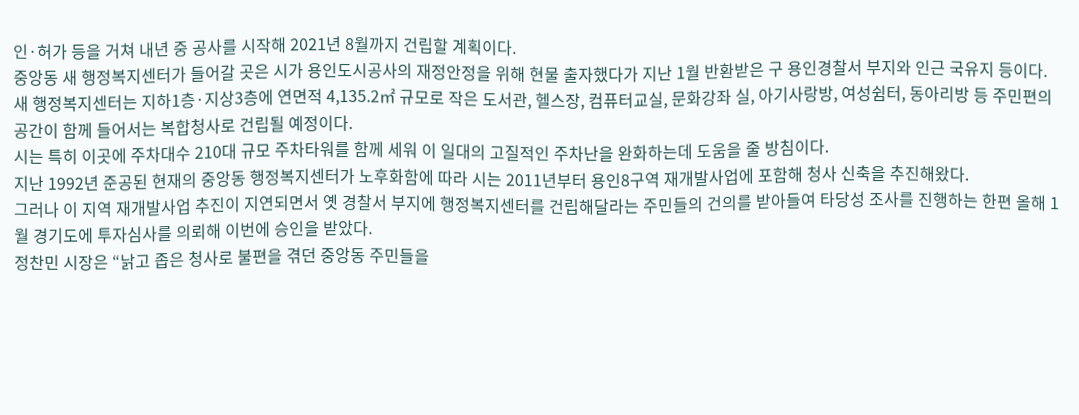인·허가 등을 거쳐 내년 중 공사를 시작해 2021년 8월까지 건립할 계획이다.
중앙동 새 행정복지센터가 들어갈 곳은 시가 용인도시공사의 재정안정을 위해 현물 출자했다가 지난 1월 반환받은 구 용인경찰서 부지와 인근 국유지 등이다.
새 행정복지센터는 지하1층·지상3층에 연면적 4,135.2㎡ 규모로 작은 도서관, 헬스장, 컴퓨터교실, 문화강좌 실, 아기사랑방, 여성쉼터, 동아리방 등 주민편의 공간이 함께 들어서는 복합청사로 건립될 예정이다.
시는 특히 이곳에 주차대수 210대 규모 주차타워를 함께 세워 이 일대의 고질적인 주차난을 완화하는데 도움을 줄 방침이다.
지난 1992년 준공된 현재의 중앙동 행정복지센터가 노후화함에 따라 시는 2011년부터 용인8구역 재개발사업에 포함해 청사 신축을 추진해왔다.
그러나 이 지역 재개발사업 추진이 지연되면서 옛 경찰서 부지에 행정복지센터를 건립해달라는 주민들의 건의를 받아들여 타당성 조사를 진행하는 한편 올해 1월 경기도에 투자심사를 의뢰해 이번에 승인을 받았다.
정찬민 시장은 “낡고 좁은 청사로 불편을 겪던 중앙동 주민들을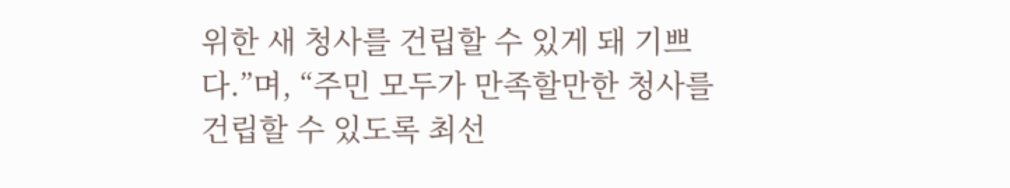위한 새 청사를 건립할 수 있게 돼 기쁘다.”며, “주민 모두가 만족할만한 청사를 건립할 수 있도록 최선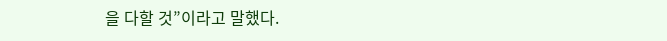을 다할 것”이라고 말했다.